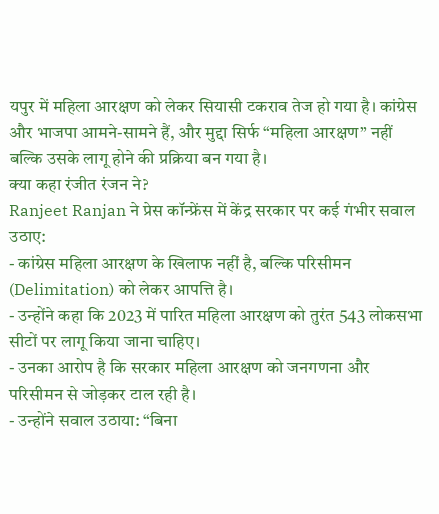यपुर में महिला आरक्षण को लेकर सियासी टकराव तेज हो गया है। कांग्रेस और भाजपा आमने-सामने हैं, और मुद्दा सिर्फ “महिला आरक्षण” नहीं बल्कि उसके लागू होने की प्रक्रिया बन गया है।
क्या कहा रंजीत रंजन ने?
Ranjeet Ranjan ने प्रेस कॉन्फ्रेंस में केंद्र सरकार पर कई गंभीर सवाल उठाए:
- कांग्रेस महिला आरक्षण के खिलाफ नहीं है, बल्कि परिसीमन (Delimitation) को लेकर आपत्ति है।
- उन्होंने कहा कि 2023 में पारित महिला आरक्षण को तुरंत 543 लोकसभा सीटों पर लागू किया जाना चाहिए।
- उनका आरोप है कि सरकार महिला आरक्षण को जनगणना और परिसीमन से जोड़कर टाल रही है।
- उन्होंने सवाल उठाया: “बिना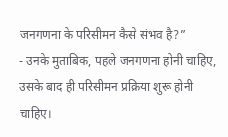जनगणना के परिसीमन कैसे संभव है?”
- उनके मुताबिक, पहले जनगणना होनी चाहिए, उसके बाद ही परिसीमन प्रक्रिया शुरू होनी चाहिए।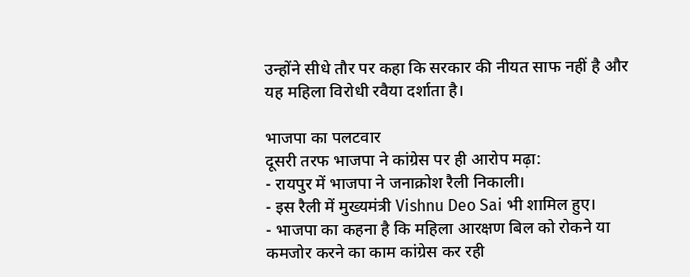उन्होंने सीधे तौर पर कहा कि सरकार की नीयत साफ नहीं है और यह महिला विरोधी रवैया दर्शाता है।

भाजपा का पलटवार
दूसरी तरफ भाजपा ने कांग्रेस पर ही आरोप मढ़ा:
- रायपुर में भाजपा ने जनाक्रोश रैली निकाली।
- इस रैली में मुख्यमंत्री Vishnu Deo Sai भी शामिल हुए।
- भाजपा का कहना है कि महिला आरक्षण बिल को रोकने या कमजोर करने का काम कांग्रेस कर रही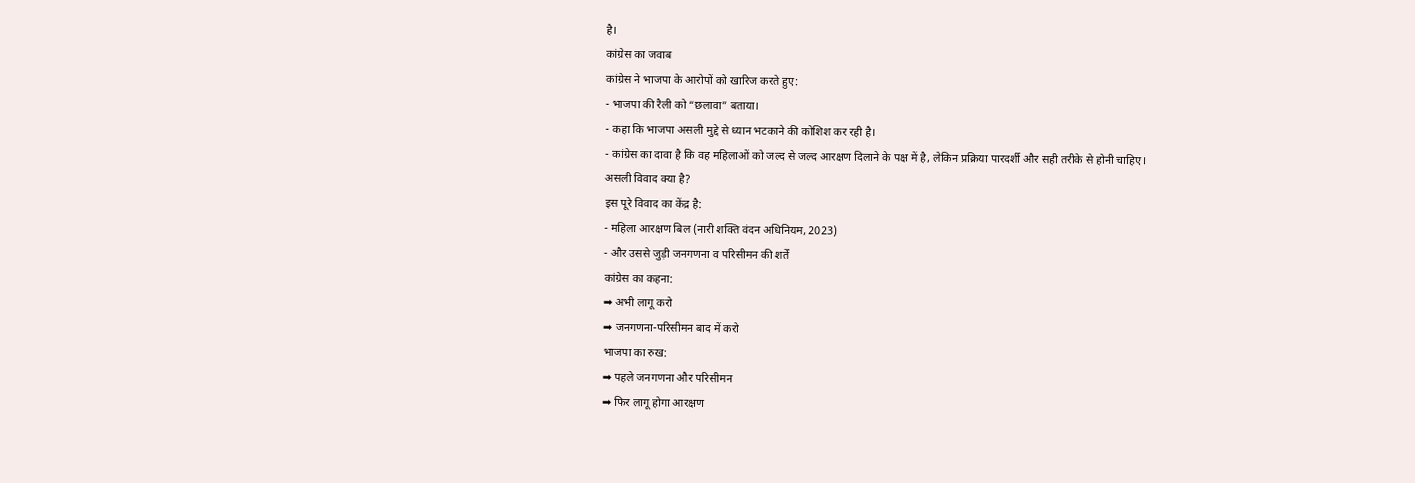है।
कांग्रेस का जवाब
कांग्रेस ने भाजपा के आरोपों को खारिज करते हुए:
- भाजपा की रैली को “छलावा” बताया।
- कहा कि भाजपा असली मुद्दे से ध्यान भटकाने की कोशिश कर रही है।
- कांग्रेस का दावा है कि वह महिलाओं को जल्द से जल्द आरक्षण दिलाने के पक्ष में है, लेकिन प्रक्रिया पारदर्शी और सही तरीके से होनी चाहिए।
असली विवाद क्या है?
इस पूरे विवाद का केंद्र है:
- महिला आरक्षण बिल (नारी शक्ति वंदन अधिनियम, 2023)
- और उससे जुड़ी जनगणना व परिसीमन की शर्तें
कांग्रेस का कहना:
➡ अभी लागू करो
➡ जनगणना-परिसीमन बाद में करो
भाजपा का रुख:
➡ पहले जनगणना और परिसीमन
➡ फिर लागू होगा आरक्षण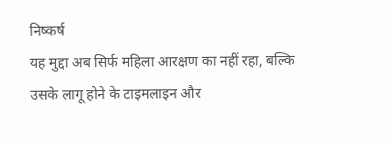निष्कर्ष
यह मुद्दा अब सिर्फ महिला आरक्षण का नहीं रहा, बल्कि उसके लागू होने के टाइमलाइन और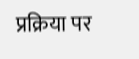प्रक्रिया पर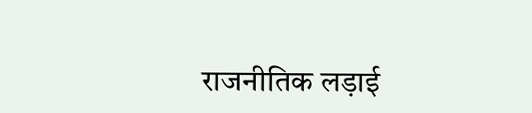राजनीतिक लड़ाई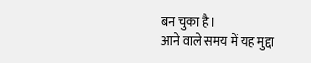बन चुका है।
आने वाले समय में यह मुद्दा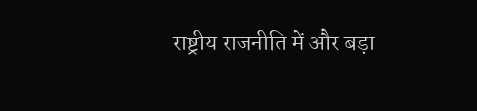राष्ट्रीय राजनीति में और बड़ा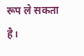रूप ले सकता है।